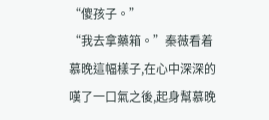“傻孩子。”
“我去拿藥箱。”秦薇看着慕晚這幅樣子,在心中深深的嘆了一口氣之後,起身幫慕晚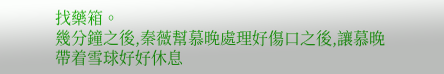找藥箱。
幾分鐘之後,秦薇幫慕晚處理好傷口之後,讓慕晚帶着雪球好好休息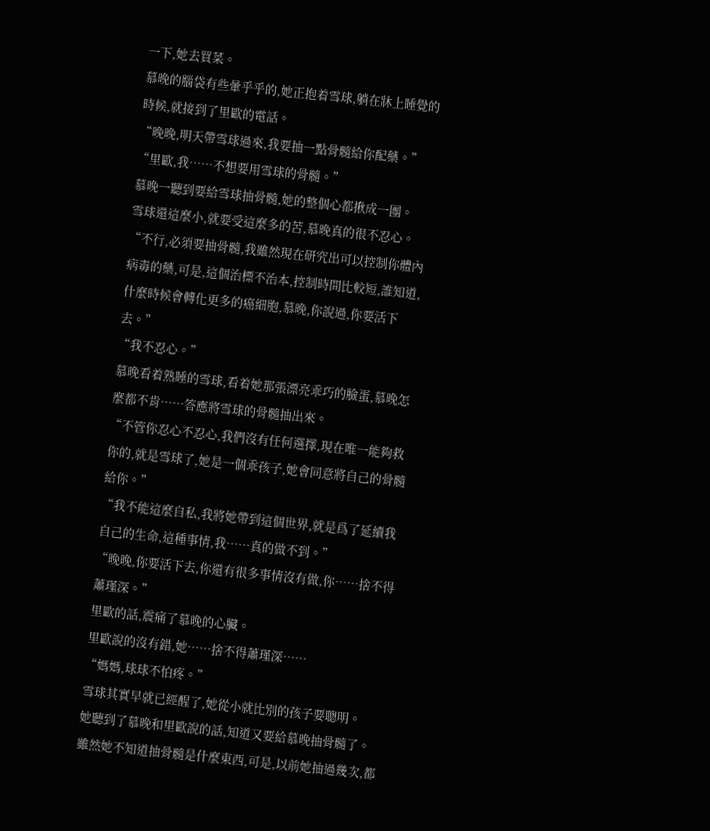一下,她去買菜。
慕晚的腦袋有些暈乎乎的,她正抱着雪球,躺在牀上睡覺的時候,就接到了里歐的電話。
“晚晚,明天帶雪球過來,我要抽一點骨髓給你配藥。”
“里歐,我……不想要用雪球的骨髓。”
慕晚一聽到要給雪球抽骨髓,她的整個心都揪成一團。
雪球還這麼小,就要受這麼多的苦,慕晚真的很不忍心。
“不行,必須要抽骨髓,我雖然現在研究出可以控制你體內病毒的藥,可是,這個治標不治本,控制時間比較短,誰知道,什麼時候會轉化更多的癌細胞,慕晚,你說過,你要活下去。”
“我不忍心。”
慕晚看着熟睡的雪球,看着她那張漂亮乖巧的臉蛋,慕晚怎麼都不肯……答應將雪球的骨髓抽出來。
“不管你忍心不忍心,我們沒有任何選擇,現在唯一能夠救你的,就是雪球了,她是一個乖孩子,她會同意將自己的骨髓給你。”
“我不能這麼自私,我將她帶到這個世界,就是爲了延續我自己的生命,這種事情,我……真的做不到。”
“晚晚,你要活下去,你還有很多事情沒有做,你……捨不得蕭瑾深。”
里歐的話,震痛了慕晚的心臟。
里歐說的沒有錯,她……捨不得蕭瑾深……
“媽媽,球球不怕疼。”
雪球其實早就已經醒了,她從小就比別的孩子要聰明。
她聽到了慕晚和里歐說的話,知道又要給慕晚抽骨髓了。
雖然她不知道抽骨髓是什麼東西,可是,以前她抽過幾次,都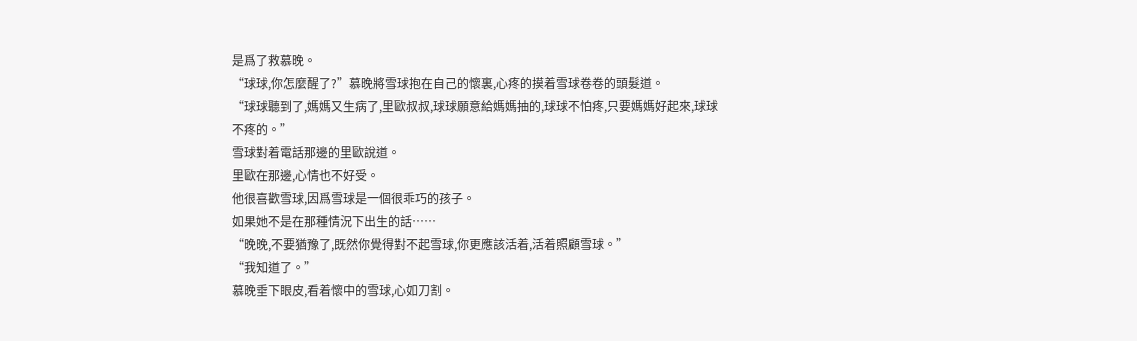是爲了救慕晚。
“球球,你怎麼醒了?”慕晚將雪球抱在自己的懷裏,心疼的摸着雪球卷卷的頭髮道。
“球球聽到了,媽媽又生病了,里歐叔叔,球球願意給媽媽抽的,球球不怕疼,只要媽媽好起來,球球不疼的。”
雪球對着電話那邊的里歐說道。
里歐在那邊,心情也不好受。
他很喜歡雪球,因爲雪球是一個很乖巧的孩子。
如果她不是在那種情況下出生的話……
“晚晚,不要猶豫了,既然你覺得對不起雪球,你更應該活着,活着照顧雪球。”
“我知道了。”
慕晚垂下眼皮,看着懷中的雪球,心如刀割。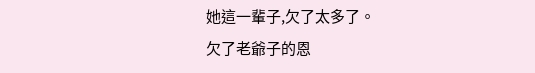她這一輩子,欠了太多了。
欠了老爺子的恩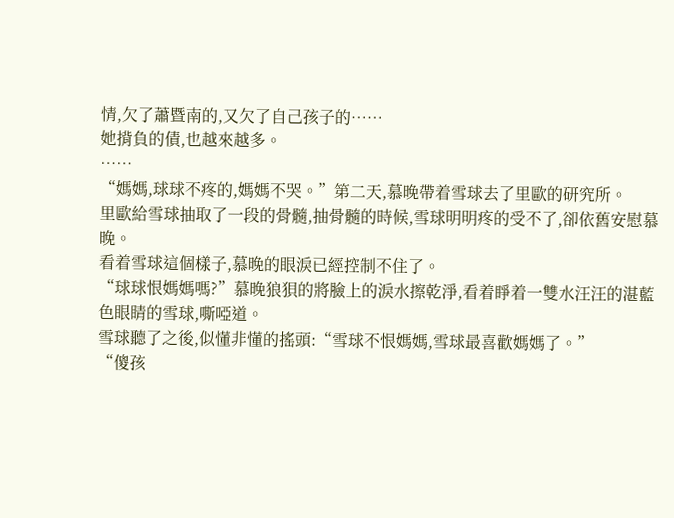情,欠了蕭暨南的,又欠了自己孩子的……
她揹負的債,也越來越多。
……
“媽媽,球球不疼的,媽媽不哭。”第二天,慕晚帶着雪球去了里歐的研究所。
里歐給雪球抽取了一段的骨髓,抽骨髓的時候,雪球明明疼的受不了,卻依舊安慰慕晚。
看着雪球這個樣子,慕晚的眼淚已經控制不住了。
“球球恨媽媽嗎?”慕晚狼狽的將臉上的淚水擦乾淨,看着睜着一雙水汪汪的湛藍色眼睛的雪球,嘶啞道。
雪球聽了之後,似懂非懂的搖頭:“雪球不恨媽媽,雪球最喜歡媽媽了。”
“傻孩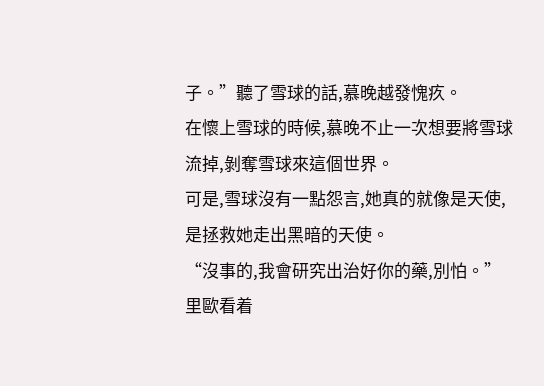子。”聽了雪球的話,慕晚越發愧疚。
在懷上雪球的時候,慕晚不止一次想要將雪球流掉,剝奪雪球來這個世界。
可是,雪球沒有一點怨言,她真的就像是天使,是拯救她走出黑暗的天使。
“沒事的,我會研究出治好你的藥,別怕。”里歐看着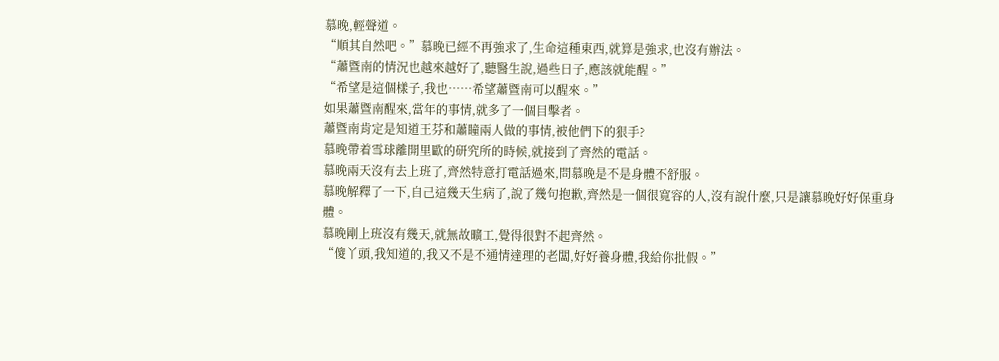慕晚,輕聲道。
“順其自然吧。”慕晚已經不再強求了,生命這種東西,就算是強求,也沒有辦法。
“蕭暨南的情況也越來越好了,聽醫生說,過些日子,應該就能醒。”
“希望是這個樣子,我也……希望蕭暨南可以醒來。”
如果蕭暨南醒來,當年的事情,就多了一個目擊者。
蕭暨南肯定是知道王芬和蕭瞳兩人做的事情,被他們下的狠手?
慕晚帶着雪球離開里歐的研究所的時候,就接到了齊然的電話。
慕晚兩天沒有去上班了,齊然特意打電話過來,問慕晚是不是身體不舒服。
慕晚解釋了一下,自己這幾天生病了,說了幾句抱歉,齊然是一個很寬容的人,沒有說什麼,只是讓慕晚好好保重身體。
慕晚剛上班沒有幾天,就無故曠工,覺得很對不起齊然。
“傻丫頭,我知道的,我又不是不通情達理的老闆,好好養身體,我給你批假。”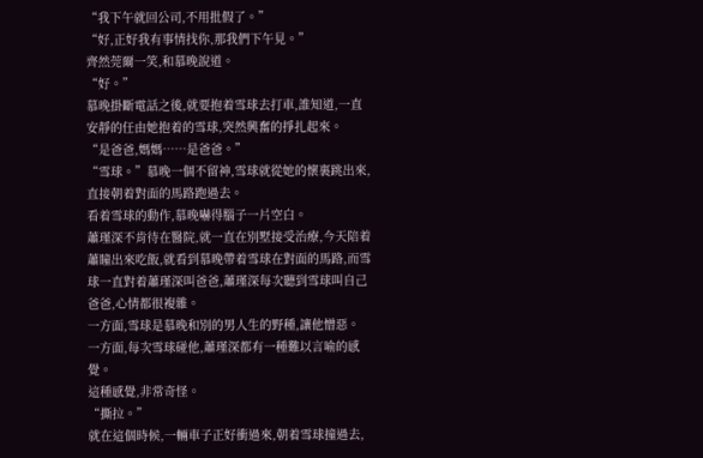“我下午就回公司,不用批假了。”
“好,正好我有事情找你,那我們下午見。”
齊然莞爾一笑,和慕晚說道。
“好。”
慕晚掛斷電話之後,就要抱着雪球去打車,誰知道,一直安靜的任由她抱着的雪球,突然興奮的掙扎起來。
“是爸爸,媽媽……是爸爸。”
“雪球。”慕晚一個不留神,雪球就從她的懷裏跳出來,直接朝着對面的馬路跑過去。
看着雪球的動作,慕晚嚇得腦子一片空白。
蕭瑾深不肯待在醫院,就一直在別墅接受治療,今天陪着蕭瞳出來吃飯,就看到慕晚帶着雪球在對面的馬路,而雪球一直對着蕭瑾深叫爸爸,蕭瑾深每次聽到雪球叫自己爸爸,心情都很複雜。
一方面,雪球是慕晚和別的男人生的野種,讓他憎惡。
一方面,每次雪球碰他,蕭瑾深都有一種難以言喻的感覺。
這種感覺,非常奇怪。
“撕拉。”
就在這個時候,一輛車子正好衝過來,朝着雪球撞過去,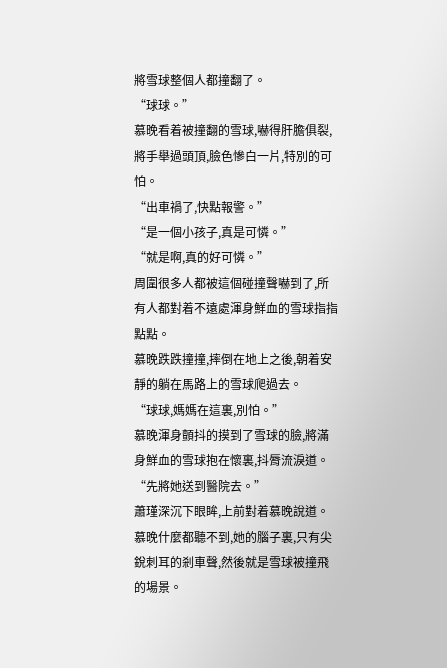將雪球整個人都撞翻了。
“球球。”
慕晚看着被撞翻的雪球,嚇得肝膽俱裂,將手舉過頭頂,臉色慘白一片,特別的可怕。
“出車禍了,快點報警。”
“是一個小孩子,真是可憐。”
“就是啊,真的好可憐。”
周圍很多人都被這個碰撞聲嚇到了,所有人都對着不遠處渾身鮮血的雪球指指點點。
慕晚跌跌撞撞,摔倒在地上之後,朝着安靜的躺在馬路上的雪球爬過去。
“球球,媽媽在這裏,別怕。”
慕晚渾身顫抖的摸到了雪球的臉,將滿身鮮血的雪球抱在懷裏,抖脣流淚道。
“先將她送到醫院去。”
蕭瑾深沉下眼眸,上前對着慕晚說道。
慕晚什麼都聽不到,她的腦子裏,只有尖銳刺耳的剎車聲,然後就是雪球被撞飛的場景。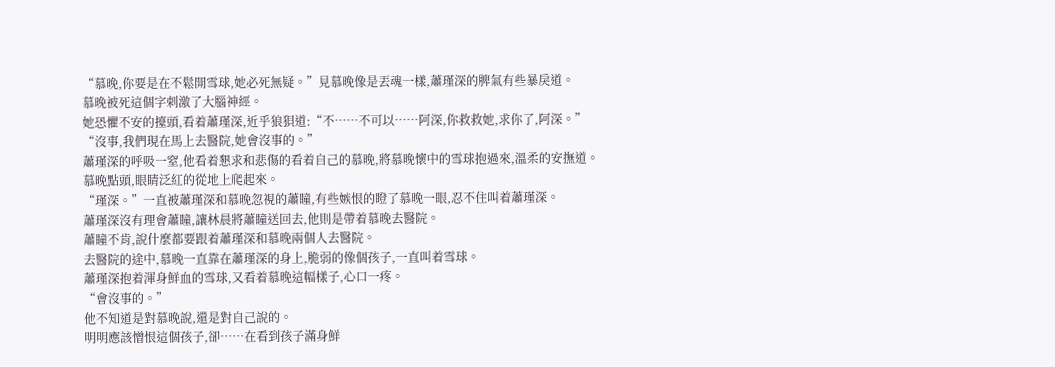“慕晚,你要是在不鬆開雪球,她必死無疑。”見慕晚像是丟魂一樣,蕭瑾深的脾氣有些暴戾道。
慕晚被死這個字刺激了大腦神經。
她恐懼不安的擡頭,看着蕭瑾深,近乎狼狽道:“不……不可以……阿深,你救救她,求你了,阿深。”
“沒事,我們現在馬上去醫院,她會沒事的。”
蕭瑾深的呼吸一窒,他看着懇求和悲傷的看着自己的慕晚,將慕晚懷中的雪球抱過來,溫柔的安撫道。
慕晚點頭,眼睛泛紅的從地上爬起來。
“瑾深。”一直被蕭瑾深和慕晚忽視的蕭瞳,有些嫉恨的瞪了慕晚一眼,忍不住叫着蕭瑾深。
蕭瑾深沒有理會蕭瞳,讓林晨將蕭瞳送回去,他則是帶着慕晚去醫院。
蕭瞳不肯,說什麼都要跟着蕭瑾深和慕晚兩個人去醫院。
去醫院的途中,慕晚一直靠在蕭瑾深的身上,脆弱的像個孩子,一直叫着雪球。
蕭瑾深抱着渾身鮮血的雪球,又看着慕晚這幅樣子,心口一疼。
“會沒事的。”
他不知道是對慕晚說,還是對自己說的。
明明應該憎恨這個孩子,卻……在看到孩子滿身鮮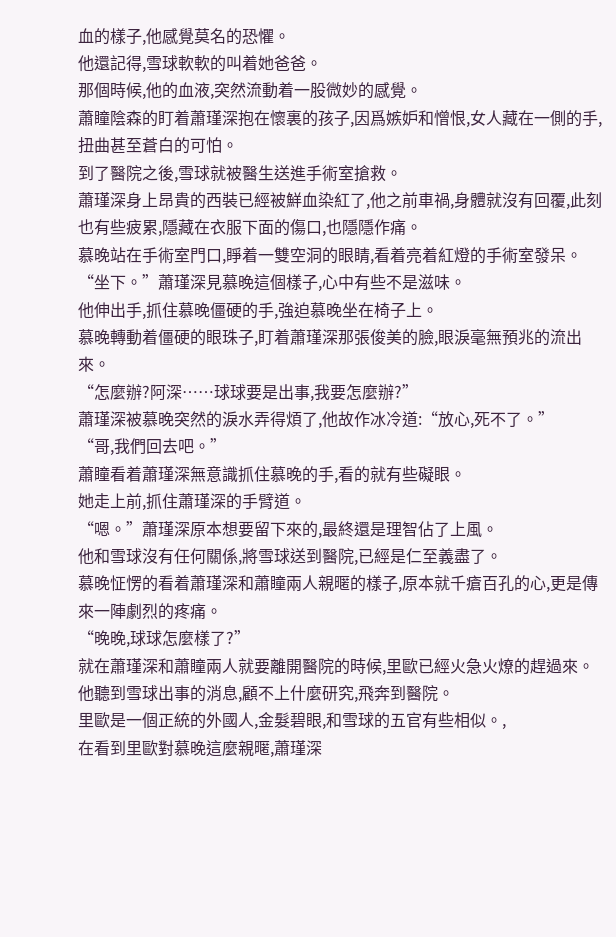血的樣子,他感覺莫名的恐懼。
他還記得,雪球軟軟的叫着她爸爸。
那個時候,他的血液,突然流動着一股微妙的感覺。
蕭瞳陰森的盯着蕭瑾深抱在懷裏的孩子,因爲嫉妒和憎恨,女人藏在一側的手,扭曲甚至蒼白的可怕。
到了醫院之後,雪球就被醫生送進手術室搶救。
蕭瑾深身上昂貴的西裝已經被鮮血染紅了,他之前車禍,身體就沒有回覆,此刻也有些疲累,隱藏在衣服下面的傷口,也隱隱作痛。
慕晚站在手術室門口,睜着一雙空洞的眼睛,看着亮着紅燈的手術室發呆。
“坐下。”蕭瑾深見慕晚這個樣子,心中有些不是滋味。
他伸出手,抓住慕晚僵硬的手,強迫慕晚坐在椅子上。
慕晚轉動着僵硬的眼珠子,盯着蕭瑾深那張俊美的臉,眼淚毫無預兆的流出來。
“怎麼辦?阿深……球球要是出事,我要怎麼辦?”
蕭瑾深被慕晚突然的淚水弄得煩了,他故作冰冷道:“放心,死不了。”
“哥,我們回去吧。”
蕭瞳看着蕭瑾深無意識抓住慕晚的手,看的就有些礙眼。
她走上前,抓住蕭瑾深的手臂道。
“嗯。”蕭瑾深原本想要留下來的,最終還是理智佔了上風。
他和雪球沒有任何關係,將雪球送到醫院,已經是仁至義盡了。
慕晚怔愣的看着蕭瑾深和蕭瞳兩人親暱的樣子,原本就千瘡百孔的心,更是傳來一陣劇烈的疼痛。
“晚晚,球球怎麼樣了?”
就在蕭瑾深和蕭瞳兩人就要離開醫院的時候,里歐已經火急火燎的趕過來。
他聽到雪球出事的消息,顧不上什麼研究,飛奔到醫院。
里歐是一個正統的外國人,金髮碧眼,和雪球的五官有些相似。,
在看到里歐對慕晚這麼親暱,蕭瑾深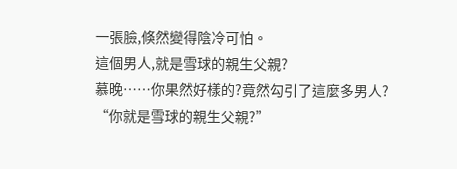一張臉,倏然變得陰冷可怕。
這個男人,就是雪球的親生父親?
慕晚……你果然好樣的?竟然勾引了這麼多男人?
“你就是雪球的親生父親?”